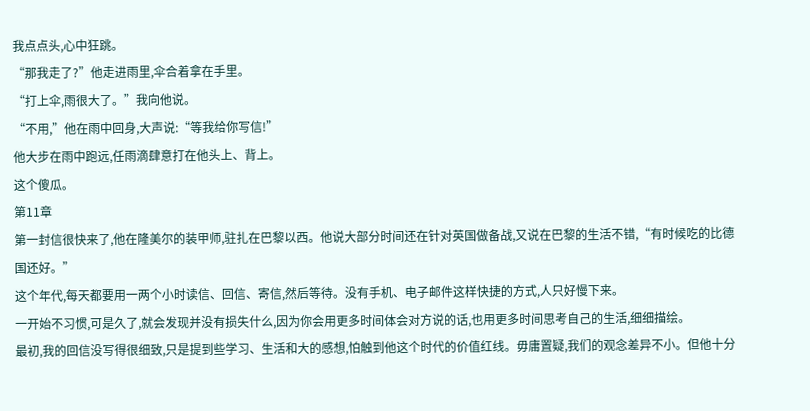我点点头,心中狂跳。
“那我走了?”他走进雨里,伞合着拿在手里。
“打上伞,雨很大了。”我向他说。
“不用,”他在雨中回身,大声说:“等我给你写信!”
他大步在雨中跑远,任雨滴肆意打在他头上、背上。
这个傻瓜。
第11章
第一封信很快来了,他在隆美尔的装甲师,驻扎在巴黎以西。他说大部分时间还在针对英国做备战,又说在巴黎的生活不错,“有时候吃的比德国还好。”
这个年代,每天都要用一两个小时读信、回信、寄信,然后等待。没有手机、电子邮件这样快捷的方式,人只好慢下来。
一开始不习惯,可是久了,就会发现并没有损失什么,因为你会用更多时间体会对方说的话,也用更多时间思考自己的生活,细细描绘。
最初,我的回信没写得很细致,只是提到些学习、生活和大的感想,怕触到他这个时代的价值红线。毋庸置疑,我们的观念差异不小。但他十分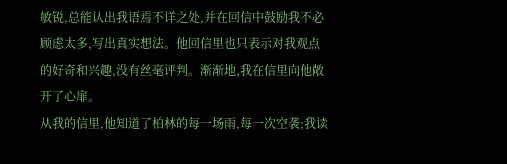敏锐,总能认出我语焉不详之处,并在回信中鼓励我不必顾虑太多,写出真实想法。他回信里也只表示对我观点的好奇和兴趣,没有丝毫评判。渐渐地,我在信里向他敞开了心扉。
从我的信里,他知道了柏林的每一场雨,每一次空袭;我读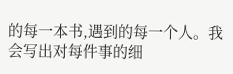的每一本书,遇到的每一个人。我会写出对每件事的细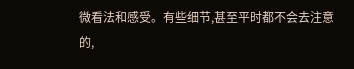微看法和感受。有些细节,甚至平时都不会去注意的,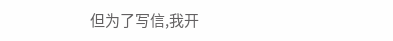但为了写信,我开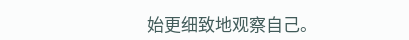始更细致地观察自己。